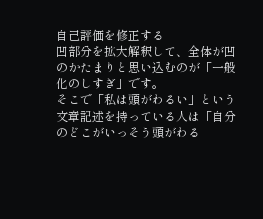自己評価を修正する
凹部分を拡大解釈して、全体が凹のかたまりと思い込むのが「一般化のしすぎ」です。
そこで「私は頭がわるい」という文章記述を持っている人は「自分のどこがいっそう頭がわる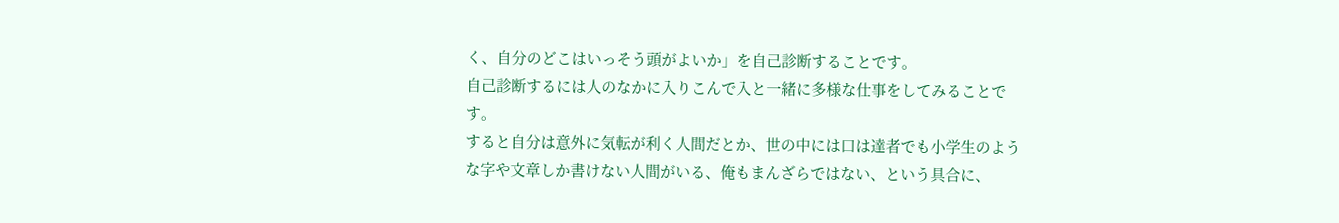く、自分のどこはいっそう頭がよいか」を自己診断することです。
自己診断するには人のなかに入りこんで入と一緒に多様な仕事をしてみることです。
すると自分は意外に気転が利く人間だとか、世の中には口は達者でも小学生のような字や文章しか書けない人間がいる、俺もまんざらではない、という具合に、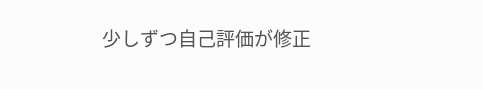少しずつ自己評価が修正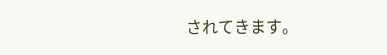されてきます。